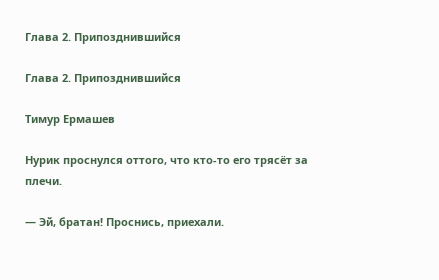Глава 2. Припозднившийся

Глава 2. Припозднившийся

Тимур Ермашев

Нурик проснулся оттого, что кто-то его трясёт за плечи.

— Эй, братан! Проснись, приехали.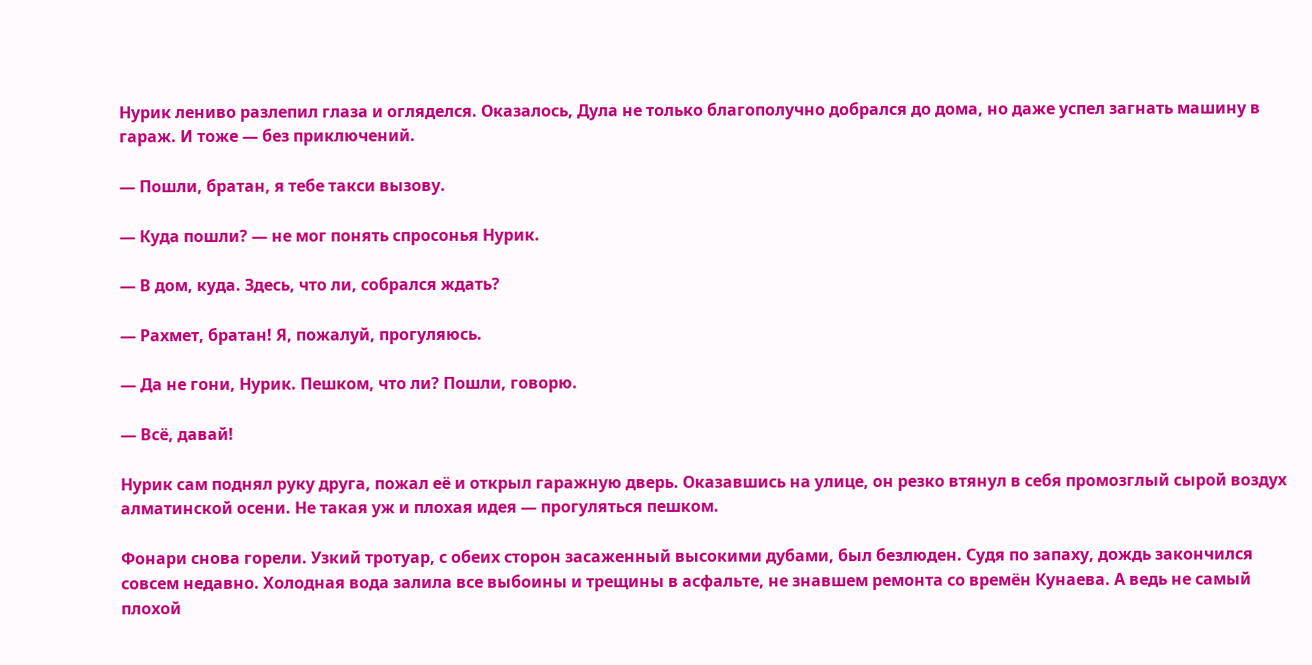Нурик лениво разлепил глаза и огляделся. Оказалось, Дула не только благополучно добрался до дома, но даже успел загнать машину в гараж. И тоже — без приключений.

— Пошли, братан, я тебе такси вызову.

— Куда пошли? — не мог понять спросонья Нурик.

— В дом, куда. Здесь, что ли, собрался ждать?

— Рахмет, братан! Я, пожалуй, прогуляюсь.

— Да не гони, Нурик. Пешком, что ли? Пошли, говорю.

— Всё, давай!

Нурик сам поднял руку друга, пожал её и открыл гаражную дверь. Оказавшись на улице, он резко втянул в себя промозглый сырой воздух алматинской осени. Не такая уж и плохая идея — прогуляться пешком.

Фонари снова горели. Узкий тротуар, с обеих сторон засаженный высокими дубами, был безлюден. Судя по запаху, дождь закончился совсем недавно. Холодная вода залила все выбоины и трещины в асфальте, не знавшем ремонта со времён Кунаева. А ведь не самый плохой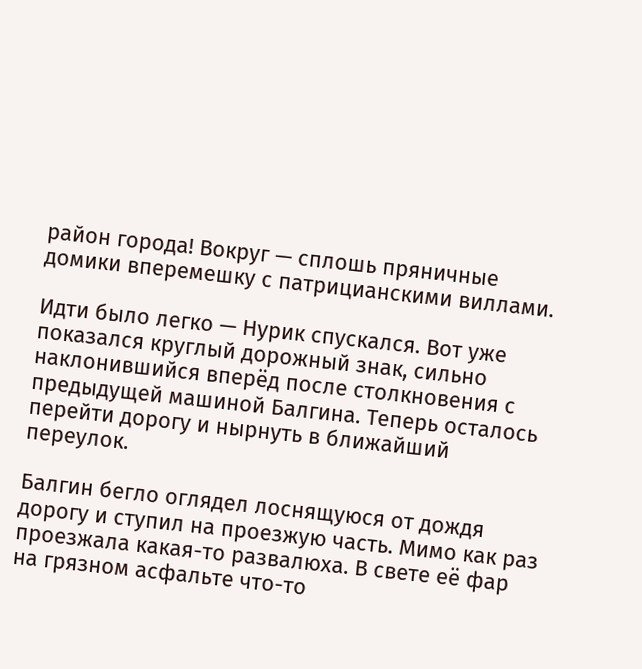район города! Вокруг — сплошь пряничные домики вперемешку с патрицианскими виллами.

Идти было легко — Нурик спускался. Вот уже показался круглый дорожный знак, сильно наклонившийся вперёд после столкновения с предыдущей машиной Балгина. Теперь осталось перейти дорогу и нырнуть в ближайший переулок.

Балгин бегло оглядел лоснящуюся от дождя дорогу и ступил на проезжую часть. Мимо как раз проезжала какая-то развалюха. В свете её фар на грязном асфальте что-то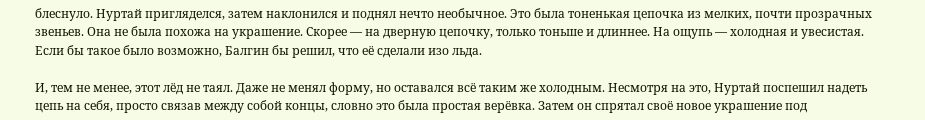блеснуло. Нуртай пригляделся, затем наклонился и поднял нечто необычное. Это была тоненькая цепочка из мелких, почти прозрачных звеньев. Она не была похожа на украшение. Скорее — на дверную цепочку, только тоньше и длиннее. На ощупь — холодная и увесистая. Если бы такое было возможно, Балгин бы решил, что её сделали изо льда.

И, тем не менее, этот лёд не таял. Даже не менял форму, но оставался всё таким же холодным. Несмотря на это, Нуртай поспешил надеть цепь на себя, просто связав между собой концы, словно это была простая верёвка. Затем он спрятал своё новое украшение под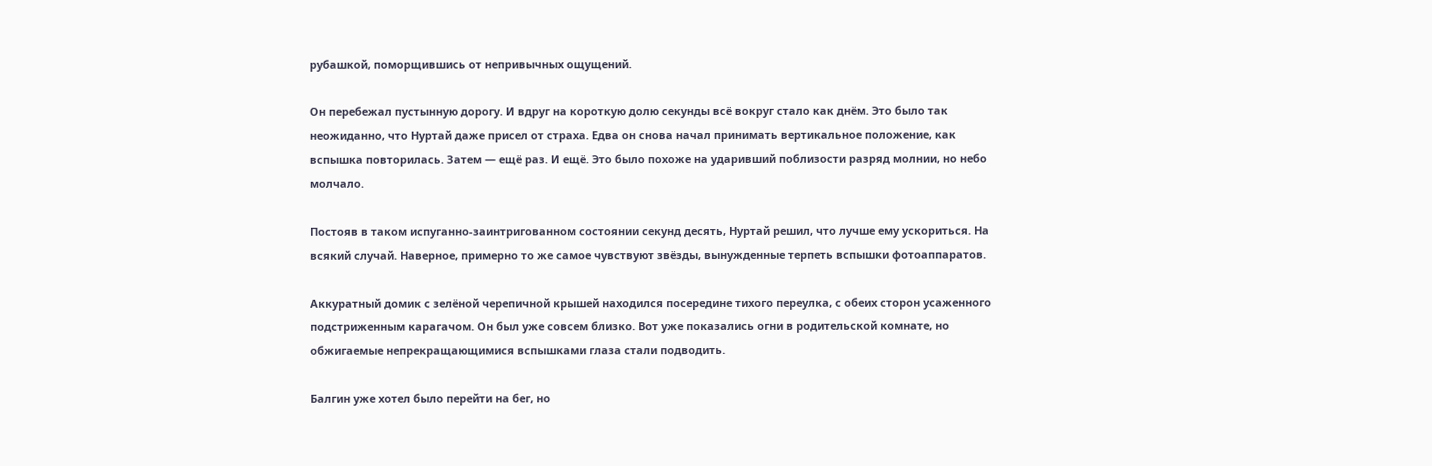рубашкой, поморщившись от непривычных ощущений.

Он перебежал пустынную дорогу. И вдруг на короткую долю секунды всё вокруг стало как днём. Это было так неожиданно, что Нуртай даже присел от страха. Едва он снова начал принимать вертикальное положение, как вспышка повторилась. Затем — ещё раз. И ещё. Это было похоже на ударивший поблизости разряд молнии, но небо молчало.

Постояв в таком испуганно-заинтригованном состоянии секунд десять, Нуртай решил, что лучше ему ускориться. На всякий случай. Наверное, примерно то же самое чувствуют звёзды, вынужденные терпеть вспышки фотоаппаратов.

Аккуратный домик с зелёной черепичной крышей находился посередине тихого переулка, с обеих сторон усаженного подстриженным карагачом. Он был уже совсем близко. Вот уже показались огни в родительской комнате, но обжигаемые непрекращающимися вспышками глаза стали подводить.

Балгин уже хотел было перейти на бег, но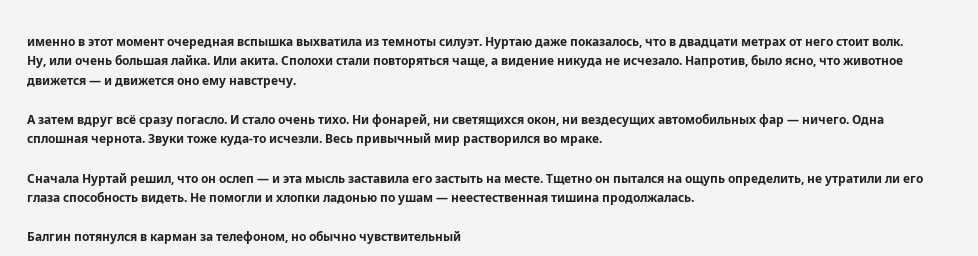именно в этот момент очередная вспышка выхватила из темноты силуэт. Нуртаю даже показалось, что в двадцати метрах от него стоит волк. Ну, или очень большая лайка. Или акита. Сполохи стали повторяться чаще, а видение никуда не исчезало. Напротив, было ясно, что животное движется — и движется оно ему навстречу.

А затем вдруг всё сразу погасло. И стало очень тихо. Ни фонарей, ни светящихся окон, ни вездесущих автомобильных фар — ничего. Одна сплошная чернота. Звуки тоже куда-то исчезли. Весь привычный мир растворился во мраке.

Сначала Нуртай решил, что он ослеп — и эта мысль заставила его застыть на месте. Тщетно он пытался на ощупь определить, не утратили ли его глаза способность видеть. Не помогли и хлопки ладонью по ушам — неестественная тишина продолжалась.

Балгин потянулся в карман за телефоном, но обычно чувствительный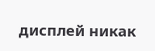дисплей никак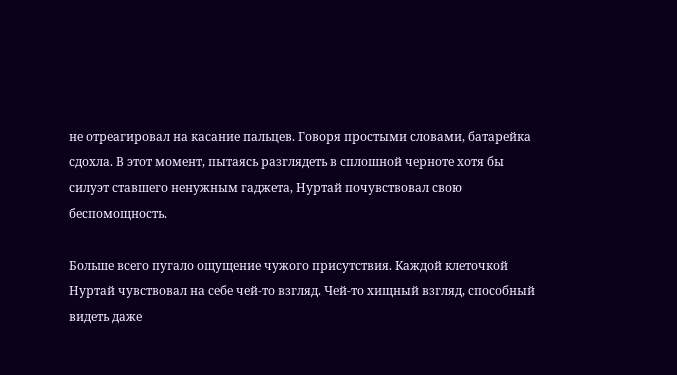не отреагировал на касание пальцев. Говоря простыми словами, батарейка сдохла. В этот момент, пытаясь разглядеть в сплошной черноте хотя бы силуэт ставшего ненужным гаджета, Нуртай почувствовал свою беспомощность.

Больше всего пугало ощущение чужого присутствия. Каждой клеточкой Нуртай чувствовал на себе чей-то взгляд. Чей-то хищный взгляд, способный видеть даже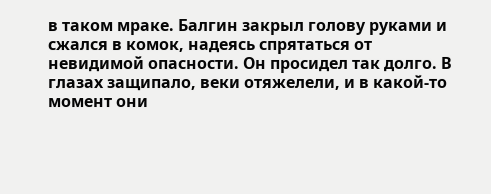в таком мраке. Балгин закрыл голову руками и сжался в комок, надеясь спрятаться от невидимой опасности. Он просидел так долго. В глазах защипало, веки отяжелели, и в какой-то момент они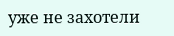уже не захотели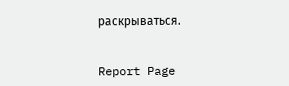раскрываться.


Report Page